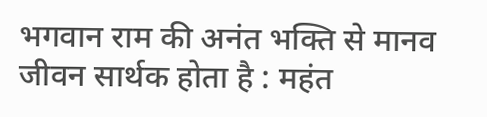भगवान राम की अनंत भक्ति से मानव जीवन सार्थक होता है : महंत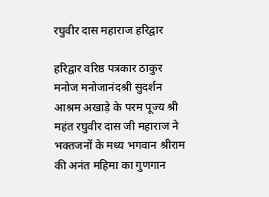रघुवीर दास महाराज हरिद्वार

हरिद्वार वरिष्ठ पत्रकार ठाकुर मनोज मनोजानंदश्री सुदर्शन आश्रम अखाड़े के परम पूज्य श्री महंत रघुवीर दास जी महाराज ने भक्तजनों के मध्य भगवान श्रीराम की अनंत महिमा का गुणगान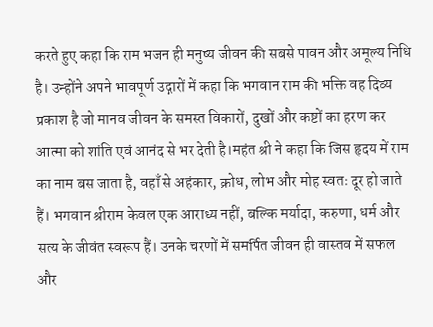करते हुए कहा कि राम भजन ही मनुष्य जीवन की सबसे पावन और अमूल्य निधि है। उन्होंने अपने भावपूर्ण उद्गारों में कहा कि भगवान राम की भक्ति वह दिव्य प्रकाश है जो मानव जीवन के समस्त विकारों, दुखों और कष्टों का हरण कर आत्मा को शांति एवं आनंद से भर देती है।महंत श्री ने कहा कि जिस हृदय में राम का नाम बस जाता है, वहाँ से अहंकार, क्रोध, लोभ और मोह स्वतः दूर हो जाते हैं। भगवान श्रीराम केवल एक आराध्य नहीं, बल्कि मर्यादा, करुणा, धर्म और सत्य के जीवंत स्वरूप हैं। उनके चरणों में समर्पित जीवन ही वास्तव में सफल और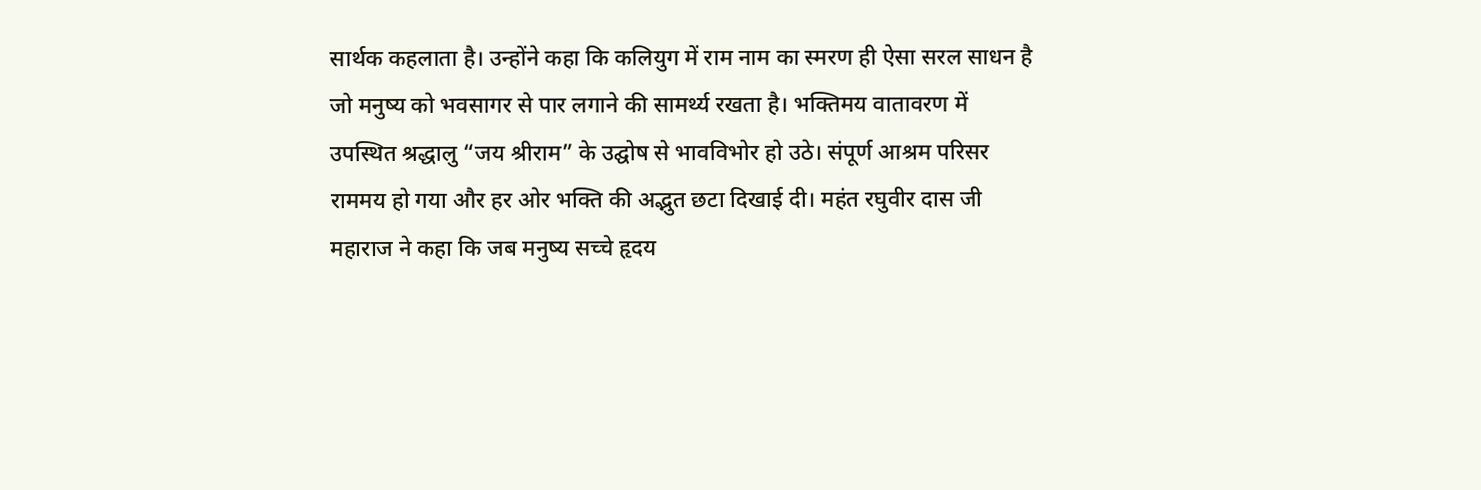सार्थक कहलाता है। उन्होंने कहा कि कलियुग में राम नाम का स्मरण ही ऐसा सरल साधन है जो मनुष्य को भवसागर से पार लगाने की सामर्थ्य रखता है। भक्तिमय वातावरण में उपस्थित श्रद्धालु “जय श्रीराम” के उद्घोष से भावविभोर हो उठे। संपूर्ण आश्रम परिसर राममय हो गया और हर ओर भक्ति की अद्भुत छटा दिखाई दी। महंत रघुवीर दास जी महाराज ने कहा कि जब मनुष्य सच्चे हृदय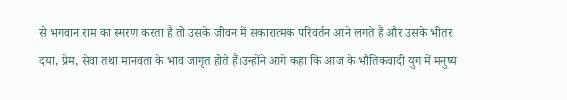से भगवान राम का स्मरण करता है तो उसके जीवन में सकारात्मक परिवर्तन आने लगते हैं और उसके भीतर दया, प्रेम, सेवा तथा मानवता के भाव जागृत होते हैं।उन्होंने आगे कहा कि आज के भौतिकवादी युग में मनुष्य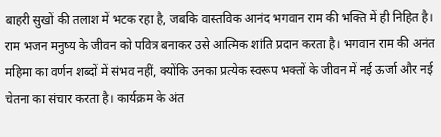बाहरी सुखों की तलाश में भटक रहा है, जबकि वास्तविक आनंद भगवान राम की भक्ति में ही निहित है। राम भजन मनुष्य के जीवन को पवित्र बनाकर उसे आत्मिक शांति प्रदान करता है। भगवान राम की अनंत महिमा का वर्णन शब्दों में संभव नहीं, क्योंकि उनका प्रत्येक स्वरूप भक्तों के जीवन में नई ऊर्जा और नई चेतना का संचार करता है। कार्यक्रम के अंत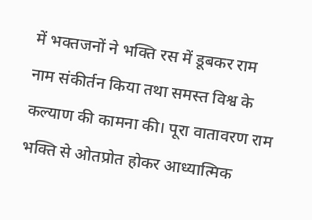में भक्तजनों ने भक्ति रस में डूबकर राम नाम संकीर्तन किया तथा समस्त विश्व के कल्याण की कामना की। पूरा वातावरण राम भक्ति से ओतप्रोत होकर आध्यात्मिक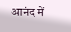आनंद में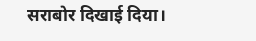सराबोर दिखाई दिया।